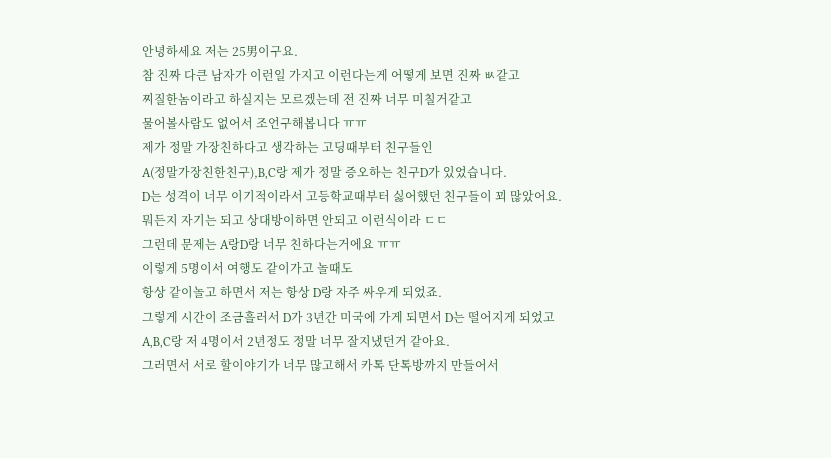안녕하세요 저는 25男이구요.
참 진짜 다큰 남자가 이런일 가지고 이런다는게 어떻게 보면 진짜 ㅄ같고
찌질한놈이라고 하실지는 모르겠는데 전 진짜 너무 미칠거같고
물어볼사람도 없어서 조언구해봅니다 ㅠㅠ
제가 정말 가장친하다고 생각하는 고딩때부터 친구들인
A(정말가장친한친구),B,C랑 제가 정말 증오하는 친구D가 있었습니다.
D는 성격이 너무 이기적이라서 고등학교때부터 싫어했던 친구들이 꾀 많았어요.
뭐든지 자기는 되고 상대방이하면 안되고 이런식이라 ㄷㄷ
그런데 문제는 A랑D랑 너무 친하다는거에요 ㅠㅠ
이렇게 5명이서 여행도 같이가고 놀때도
항상 같이놀고 하면서 저는 항상 D랑 자주 싸우게 되었죠.
그렇게 시간이 조금흘러서 D가 3년간 미국에 가게 되면서 D는 떨어지게 되었고
A,B,C랑 저 4명이서 2년정도 정말 너무 잘지냈던거 같아요.
그러면서 서로 할이야기가 너무 많고해서 카톡 단톡방까지 만들어서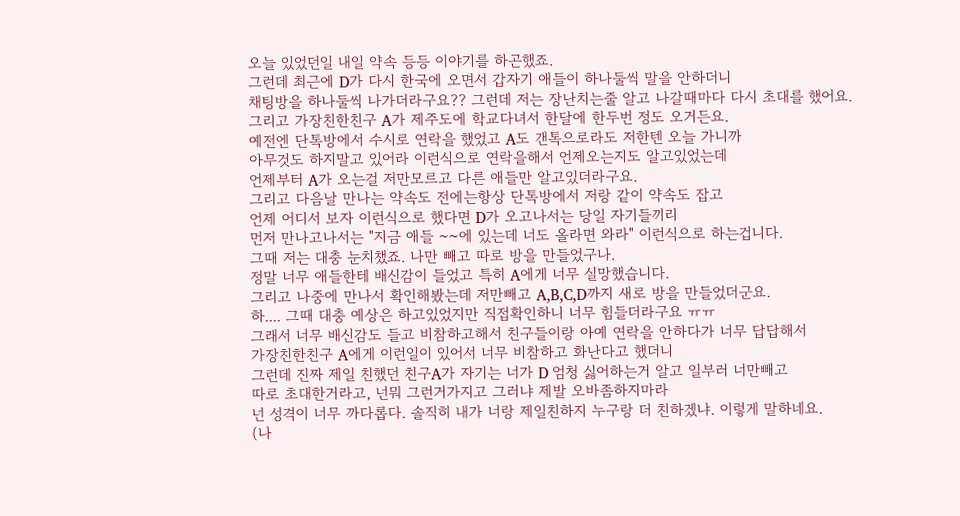오늘 있었던일 내일 약속 등등 이야기를 하곤했죠.
그런데 최근에 D가 다시 한국에 오면서 갑자기 애들이 하나둘씩 말을 안하더니
채팅방을 하나둘씩 나가더라구요?? 그런데 저는 장난치는줄 알고 나갈때마다 다시 초대를 했어요.
그리고 가장친한친구 A가 제주도에 학교다녀서 한달에 한두번 정도 오거든요.
예전엔 단톡방에서 수시로 연락을 했었고 A도 갠톡으로라도 저한텐 오늘 가니까
아무것도 하지말고 있어라 이런식으로 연락을해서 언제오는지도 알고있었는데
언제부터 A가 오는걸 저만모르고 다른 애들만 알고있더라구요.
그리고 다음날 만나는 약속도 전에는항상 단톡방에서 저랑 같이 약속도 잡고
언제 어디서 보자 이런식으로 했다면 D가 오고나서는 당일 자기들끼리
먼저 만나고나서는 "지금 애들 ~~에 있는데 너도 올라면 와라" 이런식으로 하는겁니다.
그때 저는 대충 눈치챘죠. 나만 빼고 따로 방을 만들었구나.
정말 너무 애들한테 배신감이 들었고 특히 A에게 너무 실망했습니다.
그리고 나중에 만나서 확인해봤는데 저만빼고 A,B,C,D까지 새로 방을 만들었더군요.
하.... 그때 대충 예상은 하고있었지만 직접확인하니 너무 힘들더라구요 ㅠㅠ
그래서 너무 배신감도 들고 비참하고해서 친구들이랑 아예 연락을 안하다가 너무 답답해서
가장친한친구 A에게 이런일이 있어서 너무 비참하고 화난다고 했더니
그런데 진짜 제일 친했던 친구A가 자기는 너가 D 엄청 싫어하는거 알고 일부러 너만빼고
따로 초대한거라고, 넌뭐 그런거가지고 그러냐 제발 오바좀하지마라
넌 성격이 너무 까다롭다. 솔직히 내가 너랑 제일친하지 누구랑 더 친하겠냐. 이렇게 말하네요.
(나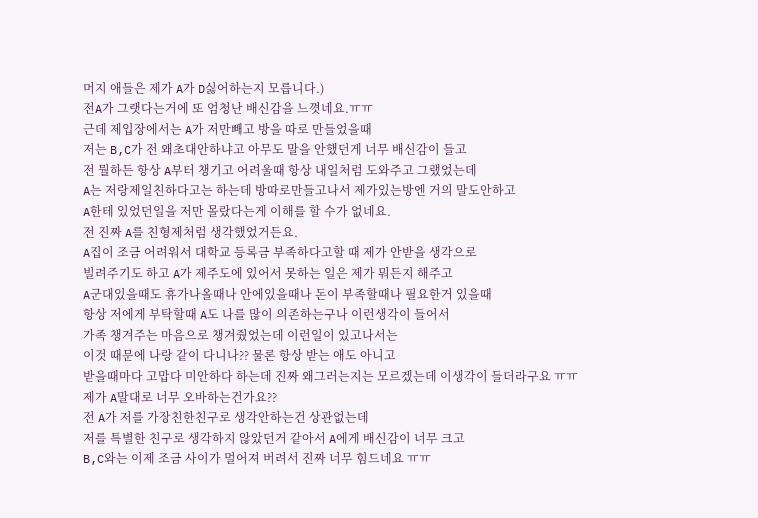머지 애들은 제가 A가 D싫어하는지 모릅니다.)
전A가 그랫다는거에 또 엄청난 배신감을 느꼇네요.ㅠㅠ
근데 제입장에서는 A가 저만빼고 방을 따로 만들었을때
저는 B,C가 전 왜초대안하냐고 아무도 말을 안했던게 너무 배신감이 들고
전 뭘하든 항상 A부터 챙기고 어려울때 항상 내일처럼 도와주고 그랬었는데
A는 저랑제일친하다고는 하는데 방따로만들고나서 제가있는방엔 거의 말도안하고
A한테 있었던일을 저만 몰랐다는게 이해를 할 수가 없네요.
전 진짜 A를 친형제처럼 생각했었거든요.
A집이 조금 어려워서 대학교 등록금 부족하다고할 때 제가 안받을 생각으로
빌려주기도 하고 A가 제주도에 있어서 못하는 일은 제가 뭐든지 해주고
A군대있을때도 휴가나올때나 안에있을때나 돈이 부족할때나 필요한거 있을때
항상 저에게 부탁할때 A도 나를 많이 의존하는구나 이런생각이 들어서
가족 챙겨주는 마음으로 챙겨줬었는데 이런일이 있고나서는
이것 때문에 나랑 같이 다니나?? 물론 항상 받는 애도 아니고
받을때마다 고맙다 미안하다 하는데 진짜 왜그러는지는 모르겠는데 이생각이 들더라구요 ㅠㅠ
제가 A말대로 너무 오바하는건가요??
전 A가 저를 가장친한친구로 생각안하는건 상관없는데
저를 특별한 친구로 생각하지 않았던거 같아서 A에게 배신감이 너무 크고
B,C와는 이제 조금 사이가 멀어져 버려서 진짜 너무 힘드네요 ㅠㅠ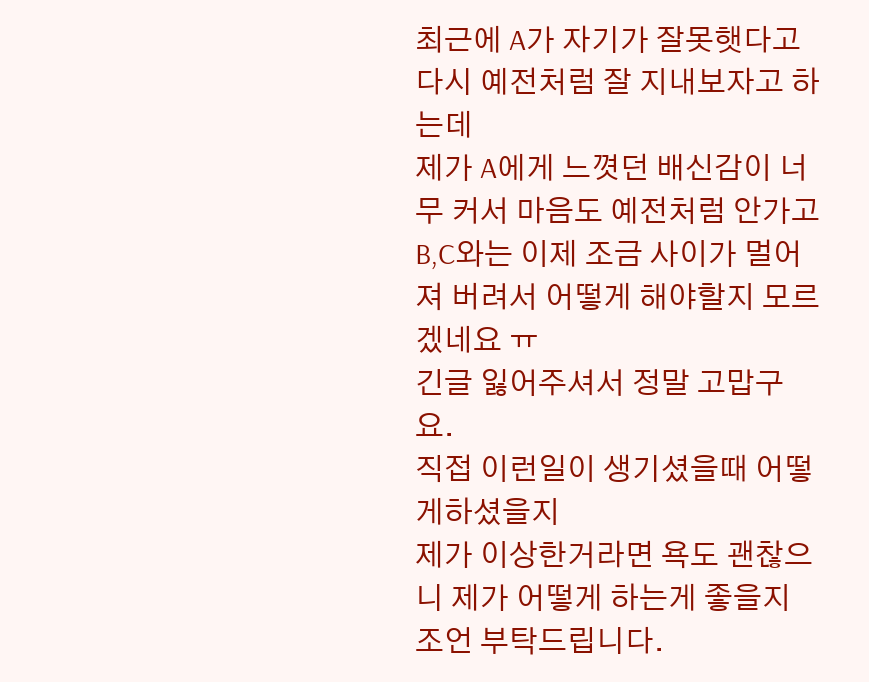최근에 A가 자기가 잘못햇다고 다시 예전처럼 잘 지내보자고 하는데
제가 A에게 느꼇던 배신감이 너무 커서 마음도 예전처럼 안가고
B,C와는 이제 조금 사이가 멀어져 버려서 어떻게 해야할지 모르겠네요 ㅠ
긴글 잃어주셔서 정말 고맙구요.
직접 이런일이 생기셨을때 어떻게하셨을지
제가 이상한거라면 욕도 괜찮으니 제가 어떻게 하는게 좋을지 조언 부탁드립니다.